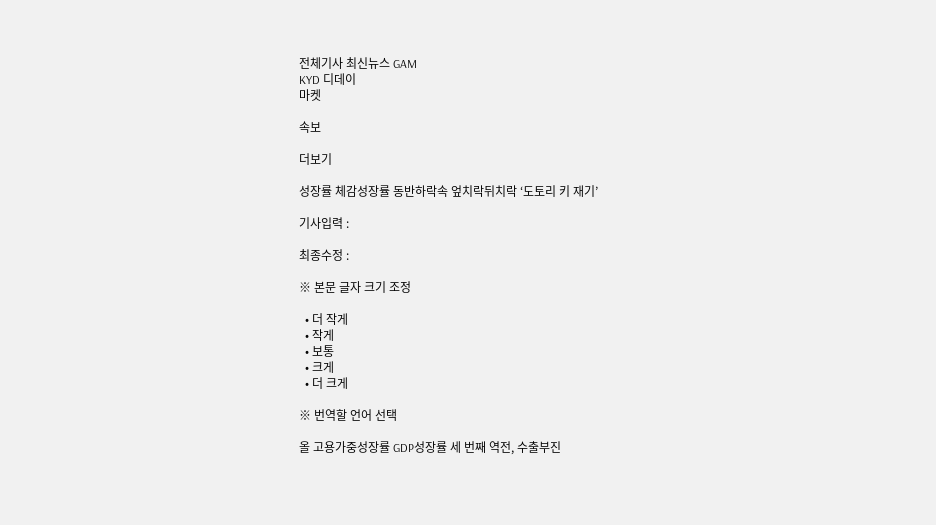전체기사 최신뉴스 GAM
KYD 디데이
마켓

속보

더보기

성장률 체감성장률 동반하락속 엎치락뒤치락 ‘도토리 키 재기’

기사입력 :

최종수정 :

※ 본문 글자 크기 조정

  • 더 작게
  • 작게
  • 보통
  • 크게
  • 더 크게

※ 번역할 언어 선택

올 고용가중성장률 GDP성장률 세 번째 역전, 수출부진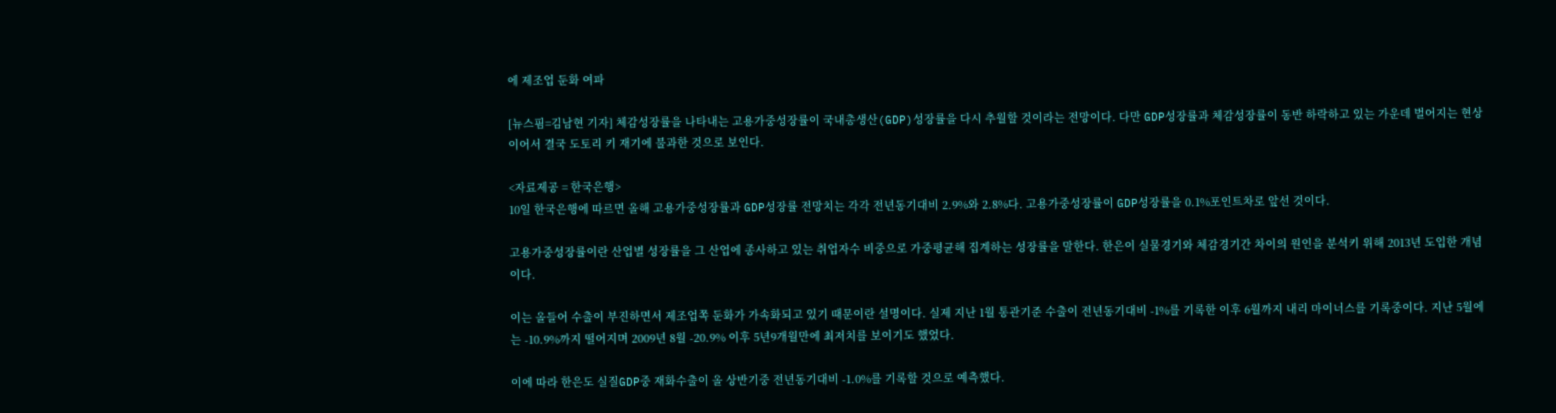에 제조업 둔화 여파

[뉴스핌=김남현 기자] 체감성장률을 나타내는 고용가중성장률이 국내총생산(GDP)성장률을 다시 추월할 것이라는 전망이다. 다만 GDP성장률과 체감성장률이 동반 하락하고 있는 가운데 벌어지는 현상이어서 결국 도토리 키 재기에 불과한 것으로 보인다.

<자료제공 = 한국은행>
10일 한국은행에 따르면 올해 고용가중성장률과 GDP성장률 전망치는 각각 전년동기대비 2.9%와 2.8%다. 고용가중성장률이 GDP성장률을 0.1%포인트차로 앞선 것이다.

고용가중성장률이란 산업별 성장률을 그 산업에 종사하고 있는 취업자수 비중으로 가중평균해 집계하는 성장률을 말한다. 한은이 실물경기와 체감경기간 차이의 원인을 분석키 위해 2013년 도입한 개념이다.

이는 올들어 수출이 부진하면서 제조업쪽 둔화가 가속화되고 있기 때문이란 설명이다. 실제 지난 1월 통관기준 수출이 전년동기대비 -1%를 기록한 이후 6월까지 내리 마이너스를 기록중이다. 지난 5월에는 -10.9%까지 떨어지며 2009년 8월 -20.9% 이후 5년9개월만에 최저치를 보이기도 했었다.

이에 따라 한은도 실질GDP중 재화수출이 올 상반기중 전년동기대비 -1.0%를 기록할 것으로 예측했다.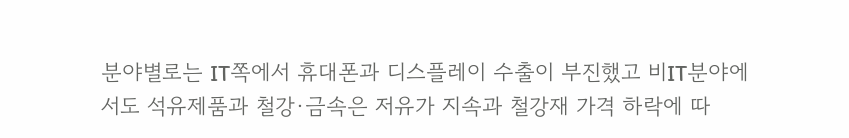분야별로는 IT쪽에서 휴대폰과 디스플레이 수출이 부진했고 비IT분야에서도 석유제품과 철강·금속은 저유가 지속과 철강재 가격 하락에 따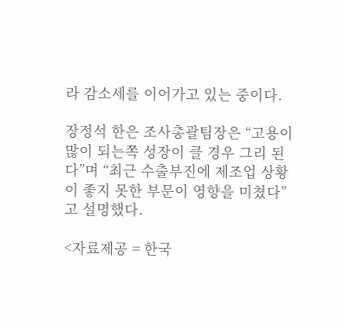라 감소세를 이어가고 있는 중이다.

장정석 한은 조사총괄팀장은 “고용이 많이 되는쪽 성장이 클 경우 그리 된다”며 “최근 수출부진에 제조업 상황이 좋지 못한 부문이 영향을 미쳤다”고 설명했다.

<자료제공 = 한국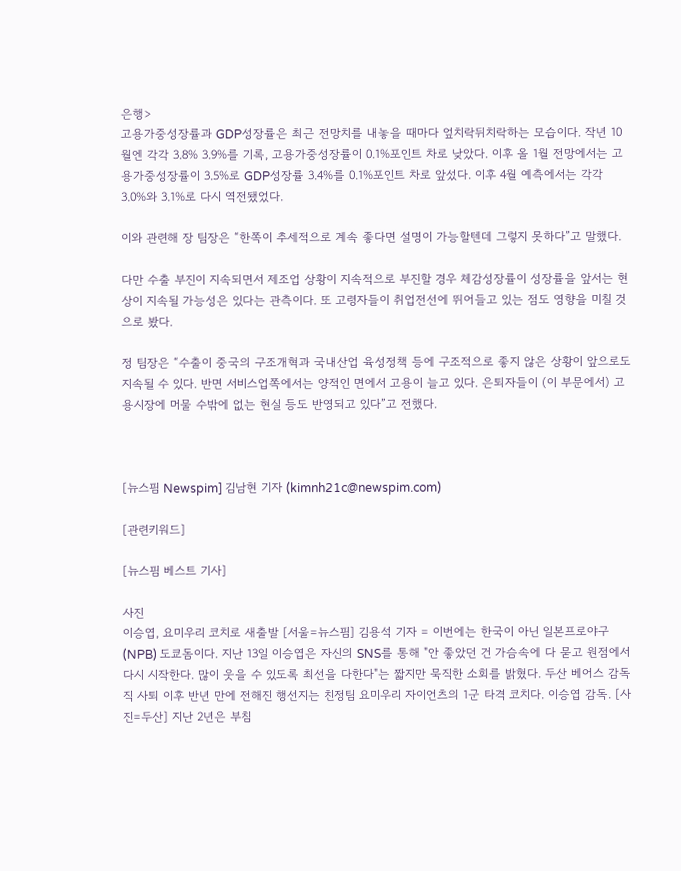은행>
고용가중성장률과 GDP성장률은 최근 전망치를 내놓을 때마다 엎치락뒤치락하는 모습이다. 작년 10월엔 각각 3.8% 3.9%를 기록, 고용가중성장률이 0.1%포인트 차로 낮았다. 이후 올 1월 전망에서는 고용가중성장률이 3.5%로 GDP성장률 3.4%를 0.1%포인트 차로 앞섰다. 이후 4월 예측에서는 각각 3.0%와 3.1%로 다시 역전됐었다.

이와 관련해 장 팀장은 “한쪽이 추세적으로 계속 좋다면 설명이 가능할텐데 그렇지 못하다”고 말했다.

다만 수출 부진이 지속되면서 제조업 상황이 지속적으로 부진할 경우 체감성장률이 성장률을 앞서는 현상이 지속될 가능성은 있다는 관측이다. 또 고령자들이 취업전선에 뛰어들고 있는 점도 영향을 미칠 것으로 봤다.

정 팀장은 “수출이 중국의 구조개혁과 국내산업 육성정책 등에 구조적으로 좋지 않은 상황이 앞으로도 지속될 수 있다. 반면 서비스업쪽에서는 양적인 면에서 고용이 늘고 있다. 은퇴자들이 (이 부문에서) 고용시장에 머물 수밖에 없는 현실 등도 반영되고 있다”고 전했다.



[뉴스핌 Newspim] 김남현 기자 (kimnh21c@newspim.com)

[관련키워드]

[뉴스핌 베스트 기사]

사진
이승엽, 요미우리 코치로 새출발 [서울=뉴스핌] 김용석 기자 = 이번에는 한국이 아닌 일본프로야구(NPB) 도쿄돔이다. 지난 13일 이승엽은 자신의 SNS를 통해 "안 좋았던 건 가슴속에 다 묻고 원점에서 다시 시작한다. 많이 웃을 수 있도록 최선을 다한다"는 짧지만 묵직한 소회를 밝혔다. 두산 베어스 감독직 사퇴 이후 반년 만에 전해진 행선지는 친정팀 요미우리 자이언츠의 1군 타격 코치다. 이승엽 감독. [사진=두산] 지난 2년은 부침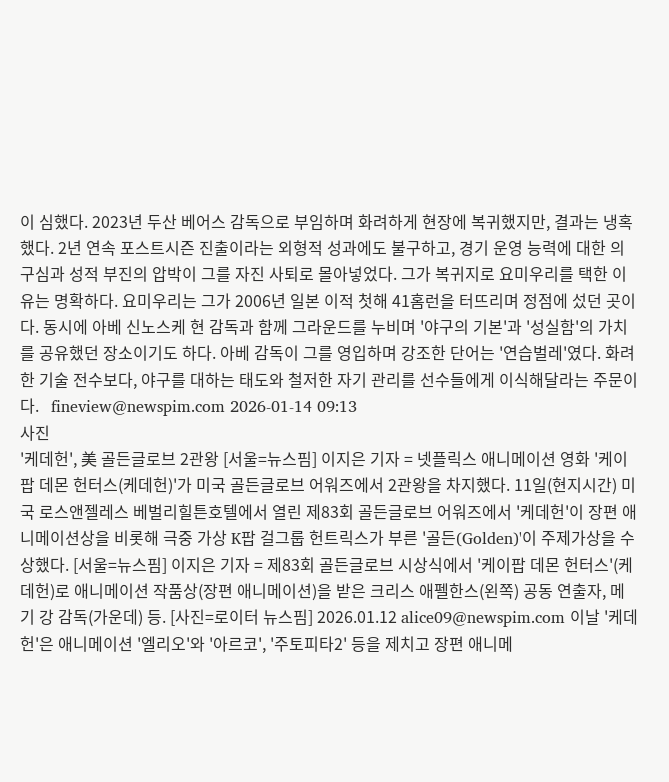이 심했다. 2023년 두산 베어스 감독으로 부임하며 화려하게 현장에 복귀했지만, 결과는 냉혹했다. 2년 연속 포스트시즌 진출이라는 외형적 성과에도 불구하고, 경기 운영 능력에 대한 의구심과 성적 부진의 압박이 그를 자진 사퇴로 몰아넣었다. 그가 복귀지로 요미우리를 택한 이유는 명확하다. 요미우리는 그가 2006년 일본 이적 첫해 41홈런을 터뜨리며 정점에 섰던 곳이다. 동시에 아베 신노스케 현 감독과 함께 그라운드를 누비며 '야구의 기본'과 '성실함'의 가치를 공유했던 장소이기도 하다. 아베 감독이 그를 영입하며 강조한 단어는 '연습벌레'였다. 화려한 기술 전수보다, 야구를 대하는 태도와 철저한 자기 관리를 선수들에게 이식해달라는 주문이다.   fineview@newspim.com 2026-01-14 09:13
사진
'케데헌', 美 골든글로브 2관왕 [서울=뉴스핌] 이지은 기자 = 넷플릭스 애니메이션 영화 '케이팝 데몬 헌터스(케데헌)'가 미국 골든글로브 어워즈에서 2관왕을 차지했다. 11일(현지시간) 미국 로스앤젤레스 베벌리힐튼호텔에서 열린 제83회 골든글로브 어워즈에서 '케데헌'이 장편 애니메이션상을 비롯해 극중 가상 K팝 걸그룹 헌트릭스가 부른 '골든(Golden)'이 주제가상을 수상했다. [서울=뉴스핌] 이지은 기자 = 제83회 골든글로브 시상식에서 '케이팝 데몬 헌터스'(케데헌)로 애니메이션 작품상(장편 애니메이션)을 받은 크리스 애펠한스(왼쪽) 공동 연출자, 메기 강 감독(가운데) 등. [사진=로이터 뉴스핌] 2026.01.12 alice09@newspim.com 이날 '케데헌'은 애니메이션 '엘리오'와 '아르코', '주토피타2' 등을 제치고 장편 애니메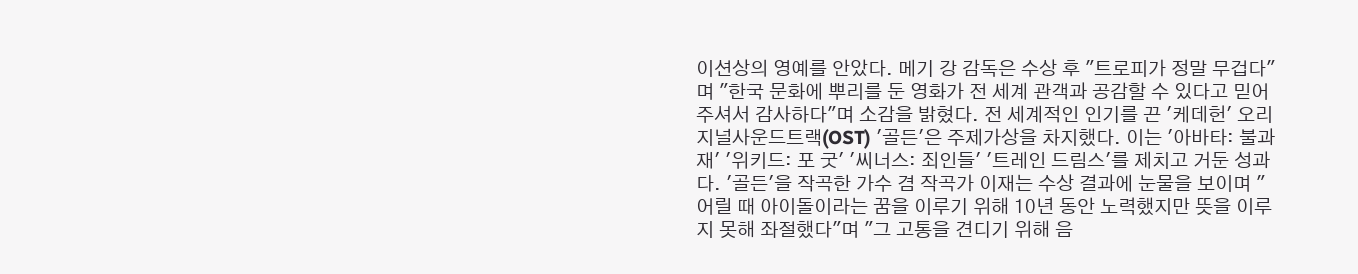이션상의 영예를 안았다. 메기 강 감독은 수상 후 "트로피가 정말 무겁다"며 "한국 문화에 뿌리를 둔 영화가 전 세계 관객과 공감할 수 있다고 믿어주셔서 감사하다"며 소감을 밝혔다. 전 세계적인 인기를 끈 '케데헌' 오리지널사운드트랙(OST) '골든'은 주제가상을 차지했다. 이는 '아바타: 불과 재' '위키드: 포 굿' '씨너스: 죄인들' '트레인 드림스'를 제치고 거둔 성과다. '골든'을 작곡한 가수 겸 작곡가 이재는 수상 결과에 눈물을 보이며 "어릴 때 아이돌이라는 꿈을 이루기 위해 10년 동안 노력했지만 뜻을 이루지 못해 좌절했다"며 "그 고통을 견디기 위해 음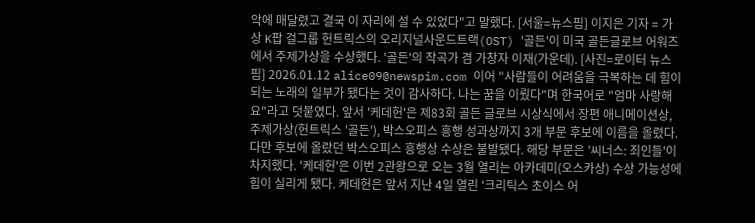악에 매달렸고 결국 이 자리에 설 수 있었다"고 말했다. [서울=뉴스핌] 이지은 기자 = 가상 K팝 걸그룹 헌트릭스의 오리지널사운드트랙(OST) '골든'이 미국 골든글로브 어워즈에서 주제가상을 수상했다. '골든'의 작곡가 겸 가창자 이재(가운데). [사진=로이터 뉴스핌] 2026.01.12 alice09@newspim.com 이어 "사람들이 어려움을 극복하는 데 힘이 되는 노래의 일부가 됐다는 것이 감사하다. 나는 꿈을 이뤘다"며 한국어로 "엄마 사랑해요"라고 덧붙였다. 앞서 '케데헌'은 제83회 골든 글로브 시상식에서 장편 애니메이션상, 주제가상(헌트릭스 '골든'), 박스오피스 흥행 성과상까지 3개 부문 후보에 이름을 올렸다. 다만 후보에 올랐던 박스오피스 흥행상 수상은 불발됐다. 해당 부문은 '씨너스: 죄인들'이 차지했다. '케데헌'은 이번 2관왕으로 오는 3월 열리는 아카데미(오스카상) 수상 가능성에 힘이 실리게 됐다. 케데헌은 앞서 지난 4일 열린 '크리틱스 초이스 어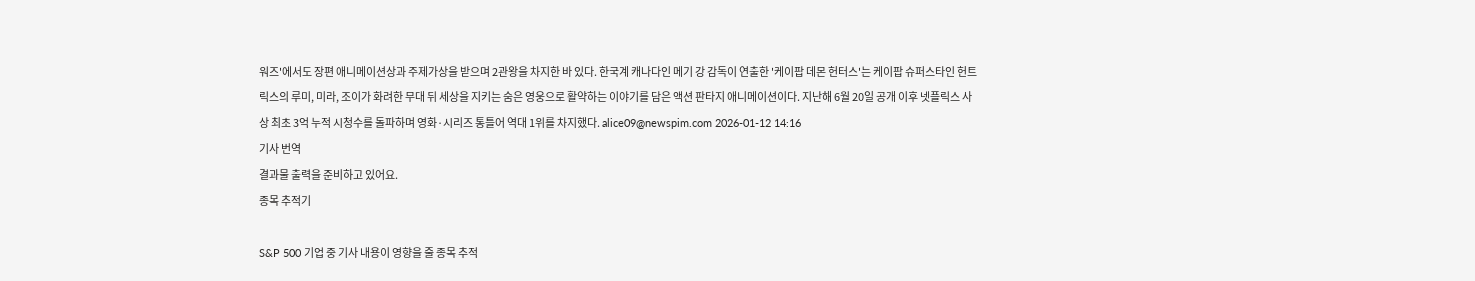워즈'에서도 장편 애니메이션상과 주제가상을 받으며 2관왕을 차지한 바 있다. 한국계 캐나다인 메기 강 감독이 연출한 '케이팝 데몬 헌터스'는 케이팝 슈퍼스타인 헌트릭스의 루미, 미라, 조이가 화려한 무대 뒤 세상을 지키는 숨은 영웅으로 활약하는 이야기를 담은 액션 판타지 애니메이션이다. 지난해 6월 20일 공개 이후 넷플릭스 사상 최초 3억 누적 시청수를 돌파하며 영화·시리즈 통틀어 역대 1위를 차지했다. alice09@newspim.com 2026-01-12 14:16
기사 번역
결과물 출력을 준비하고 있어요.
종목 추적기

S&P 500 기업 중 기사 내용이 영향을 줄 종목 추적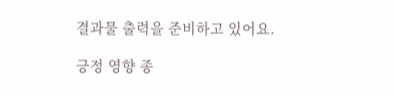결과물 출력을 준비하고 있어요.

긍정 영향 종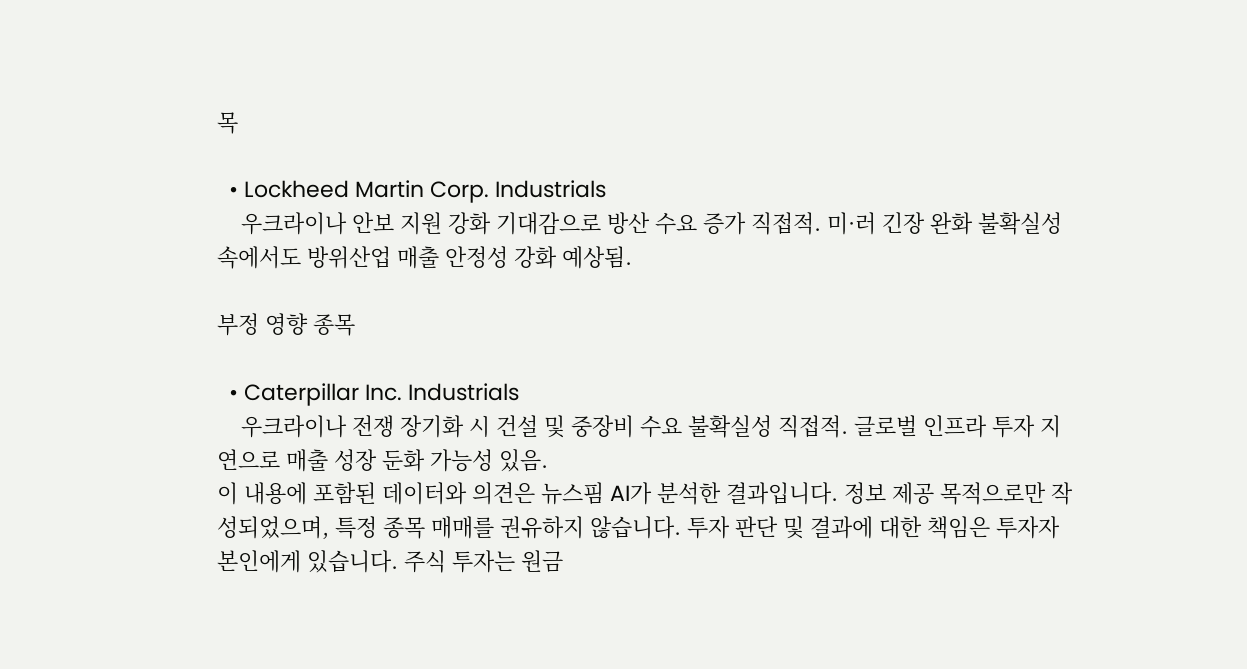목

  • Lockheed Martin Corp. Industrials
    우크라이나 안보 지원 강화 기대감으로 방산 수요 증가 직접적. 미·러 긴장 완화 불확실성 속에서도 방위산업 매출 안정성 강화 예상됨.

부정 영향 종목

  • Caterpillar Inc. Industrials
    우크라이나 전쟁 장기화 시 건설 및 중장비 수요 불확실성 직접적. 글로벌 인프라 투자 지연으로 매출 성장 둔화 가능성 있음.
이 내용에 포함된 데이터와 의견은 뉴스핌 AI가 분석한 결과입니다. 정보 제공 목적으로만 작성되었으며, 특정 종목 매매를 권유하지 않습니다. 투자 판단 및 결과에 대한 책임은 투자자 본인에게 있습니다. 주식 투자는 원금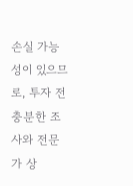손실 가능성이 있으므로, 투자 전 충분한 조사와 전문가 상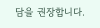담을 권장합니다.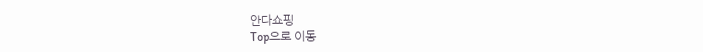안다쇼핑
Top으로 이동